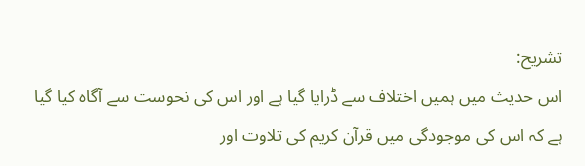تشریح:
اس حدیث میں ہمیں اختلاف سے ڈرایا گیا ہے اور اس کی نحوست سے آگاہ کیا گیا ہے کہ اس کی موجودگی میں قرآن کریم کی تلاوت اور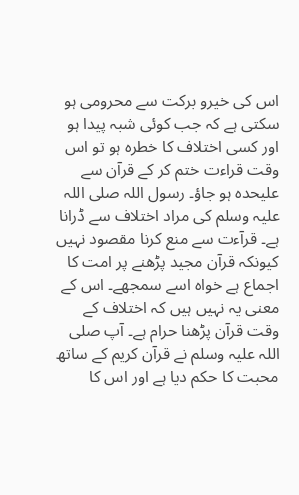اس کی خیرو برکت سے محرومی ہو سکتی ہے کہ جب کوئی شبہ پیدا ہو اور کسی اختلاف کا خطرہ ہو تو اس وقت قراءت ختم کر کے قرآن سے علیحدہ ہو جاؤ۔ رسول اللہ صلی اللہ علیہ وسلم کی مراد اختلاف سے ڈرانا ہے۔ قرآءت سے منع کرنا مقصود نہیں کیونکہ قرآن مجید پڑھنے پر امت کا اجماع ہے خواہ اسے سمجھے۔ اس کے معنی یہ نہیں ہیں کہ اختلاف کے وقت قرآن پڑھنا حرام ہے۔ آپ صلی اللہ علیہ وسلم نے قرآن کریم کے ساتھ محبت کا حکم دیا ہے اور اس کا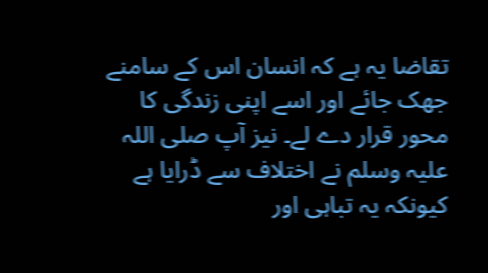تقاضا یہ ہے کہ انسان اس کے سامنے جھک جائے اور اسے اپنی زندگی کا محور قرار دے لے۔ نیز آپ صلی اللہ علیہ وسلم نے اختلاف سے ڈرایا ہے کیونکہ یہ تباہی اور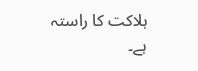ہلاکت کا راستہ ہے۔